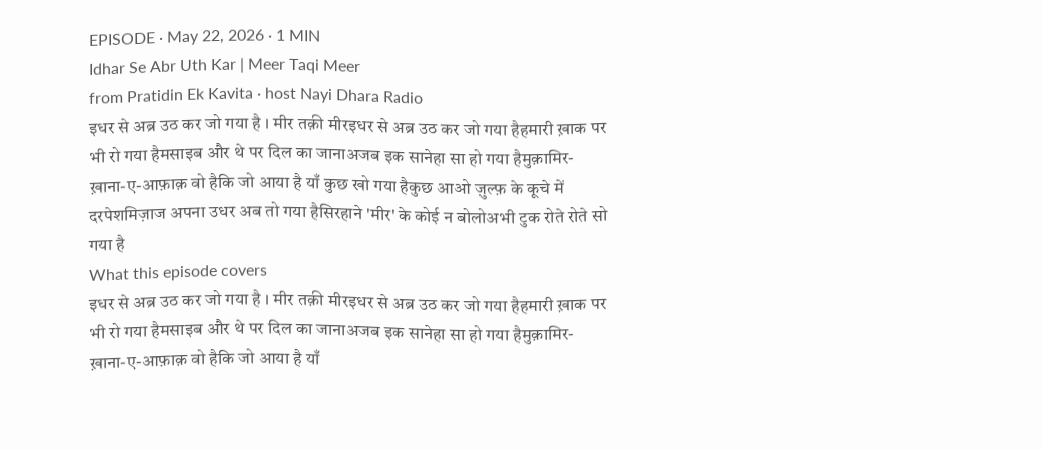EPISODE · May 22, 2026 · 1 MIN
Idhar Se Abr Uth Kar | Meer Taqi Meer
from Pratidin Ek Kavita · host Nayi Dhara Radio
इधर से अब्र उठ कर जो गया है । मीर तक़ी मीरइधर से अब्र उठ कर जो गया हैहमारी ख़ाक पर भी रो गया हैमसाइब और थे पर दिल का जानाअजब इक सानेहा सा हो गया हैमुक़ामिर-ख़ाना-ए-आफ़ाक़ वो हैकि जो आया है याँ कुछ खो गया हैकुछ आओ ज़ुल्फ़ के कूचे में दरपेशमिज़ाज अपना उधर अब तो गया हैसिरहाने 'मीर' के कोई न बोलोअभी टुक रोते रोते सो गया है
What this episode covers
इधर से अब्र उठ कर जो गया है । मीर तक़ी मीरइधर से अब्र उठ कर जो गया हैहमारी ख़ाक पर भी रो गया हैमसाइब और थे पर दिल का जानाअजब इक सानेहा सा हो गया हैमुक़ामिर-ख़ाना-ए-आफ़ाक़ वो हैकि जो आया है याँ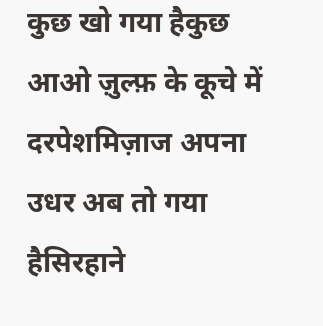कुछ खो गया हैकुछ आओ ज़ुल्फ़ के कूचे में दरपेशमिज़ाज अपना उधर अब तो गया हैसिरहाने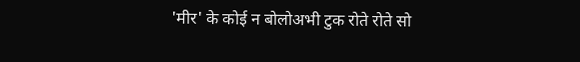'मीर' के कोई न बोलोअभी टुक रोते रोते सो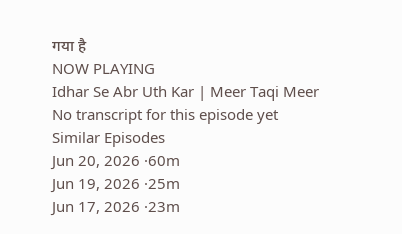गया है
NOW PLAYING
Idhar Se Abr Uth Kar | Meer Taqi Meer
No transcript for this episode yet
Similar Episodes
Jun 20, 2026 ·60m
Jun 19, 2026 ·25m
Jun 17, 2026 ·23m